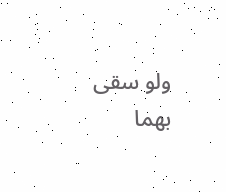ولو سقى بهما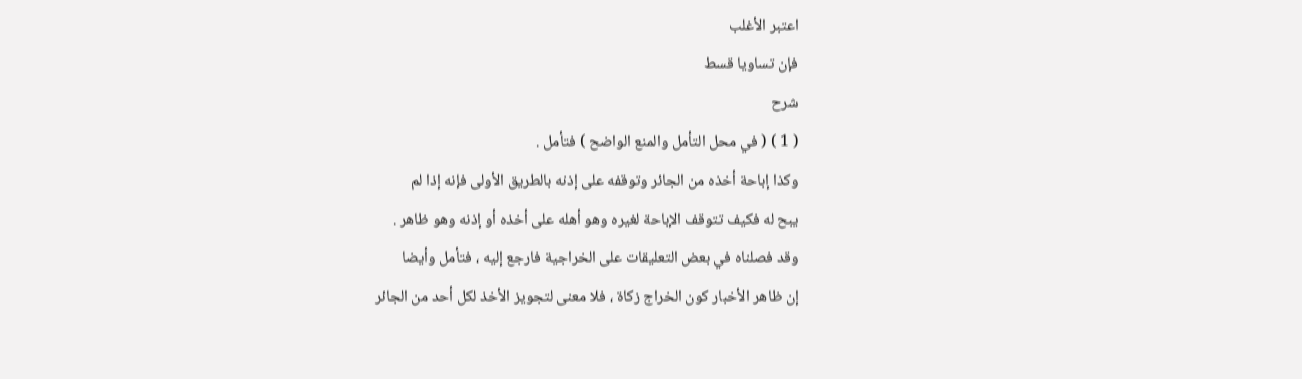اعتبر الأغلب
فإن تساويا قسط
شرح
( 1 ) ( في محل التأمل والمنع الواضح ) فتأمل .
وكذا إباحة أخذه من الجائر وتوقفه على إذنه بالطريق الأولى فإنه إذا لم
يبح له فكيف تتوقف الإباحة لغيره وهو أهله على أخذه أو إذنه وهو ظاهر .
وقد فصلناه في بعض التعليقات على الخراجية فارجع إليه ، فتأمل وأيضا
إن ظاهر الأخبار كون الخراج زكاة ، فلا معنى لتجويز الأخذ لكل أحد من الجائر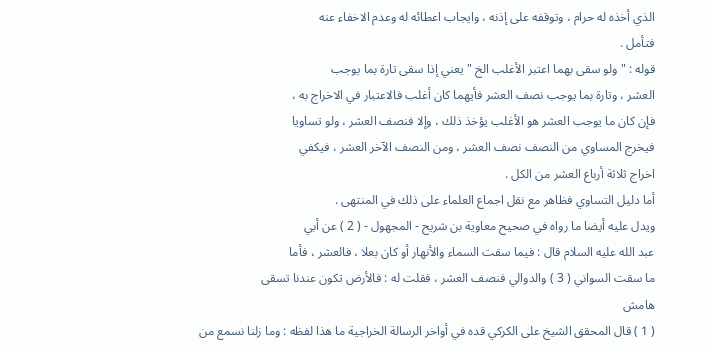الذي أخذه له حرام ، وتوقفه على إذنه ، وايجاب اعطائه له وعدم الاخفاء عنه
فتأمل .
قوله : " ولو سقى بهما اعتبر الأغلب الخ " يعني إذا سقى تارة بما يوجب
العشر ، وتارة بما يوجب نصف العشر فأيهما كان أغلب فالاعتبار في الاخراج به ،
فإن كان ما يوجب العشر هو الأغلب يؤخذ ذلك ، وإلا فنصف العشر ، ولو تساويا
فيخرج المساوي من النصف نصف العشر ، ومن النصف الآخر العشر ، فيكفي
اخراج ثلاثة أرباع العشر من الكل .
أما دليل التساوي فظاهر مع نقل اجماع العلماء على ذلك في المنتهى .
ويدل عليه أيضا ما رواه في صحيح معاوية بن شريح - المجهول - ( 2 ) عن أبي
عبد الله عليه السلام قال : فيما سقت السماء والأنهار أو كان بعلا ، فالعشر ، فأما
ما سقت السواني ( 3 ) والدوالي فنصف العشر ، فقلت له : فالأرض تكون عندنا تسقى
هامش
( 1 ) قال المحقق الشيخ على الكركي قده في أواخر الرسالة الخراجية ما هذا لفظه : وما زلنا نسمع من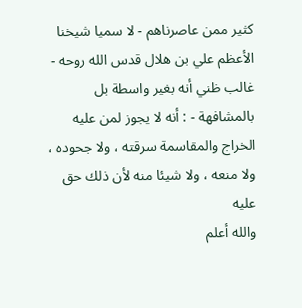كثير ممن عاصرناهم - لا سميا شيخنا الأعظم علي بن هلال قدس الله روحه - غالب ظني أنه بغير واسطة بل
بالمشافهة - : أنه لا يجوز لمن عليه الخراج والمقاسمة سرقته ، ولا جحوده ، ولا منعه ، ولا شيئا منه لأن ذلك حق عليه
والله أعلم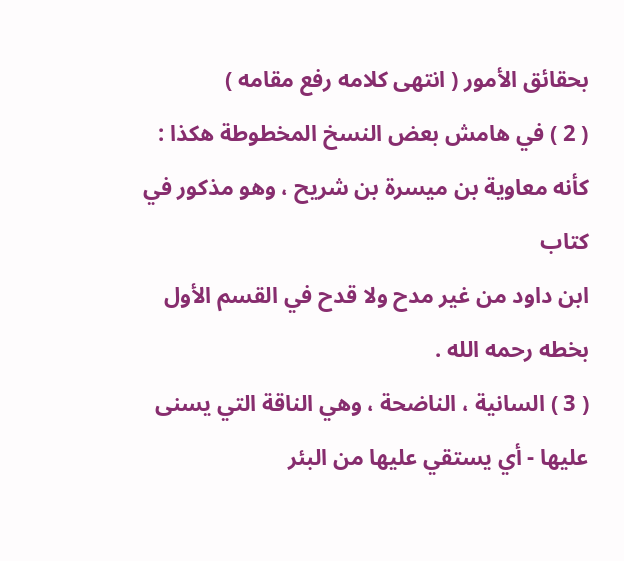بحقائق الأمور ( انتهى كلامه رفع مقامه )
( 2 ) في هامش بعض النسخ المخطوطة هكذا : كأنه معاوية بن ميسرة بن شريح ، وهو مذكور في كتاب
ابن داود من غير مدح ولا قدح في القسم الأول بخطه رحمه الله .
( 3 ) السانية ، الناضحة ، وهي الناقة التي يسنى عليها - أي يستقي عليها من البئر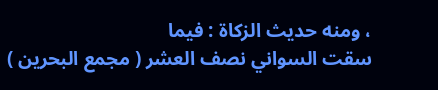، ومنه حديث الزكاة : فيما
سقت السواني نصف العشر ( مجمع البحرين )